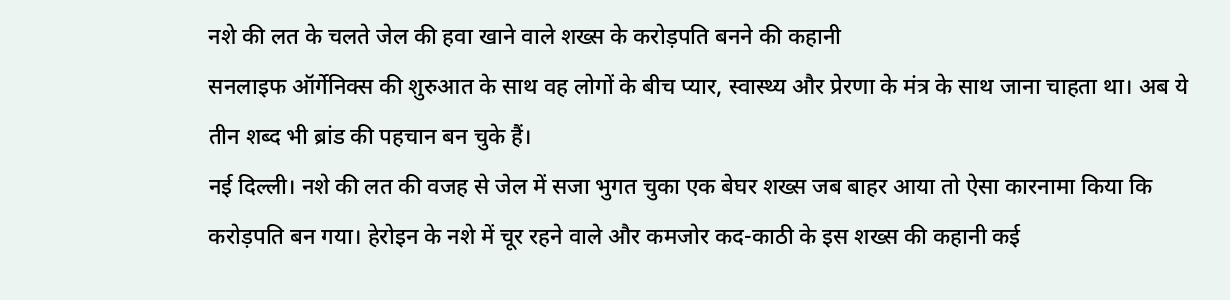नशे की लत के चलते जेल की हवा खाने वाले शख्स के करोड़पति बनने की कहानी
सनलाइफ ऑर्गेनिक्स की शुरुआत के साथ वह लोगों के बीच प्यार, स्वास्थ्य और प्रेरणा के मंत्र के साथ जाना चाहता था। अब ये तीन शब्द भी ब्रांड की पहचान बन चुके हैं।
नई दिल्ली। नशे की लत की वजह से जेल में सजा भुगत चुका एक बेघर शख्स जब बाहर आया तो ऐसा कारनामा किया कि करोड़पति बन गया। हेरोइन के नशे में चूर रहने वाले और कमजोर कद-काठी के इस शख्स की कहानी कई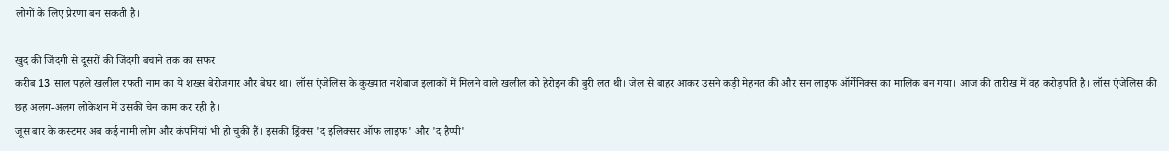लोगों के लिए प्रेरणा बन सकती है।

खुद की जिंदगी से दूसरों की जिंदगी बचाने तक का सफर
करीब 13 साल पहले खलील रफती नाम का ये शख्स बेरोजगार और बेघर था। लॉस एंजेलिस के कुख्यात नशेबाज इलाकों में मिलने वाले खलील को हेरोइन की बुरी लत थी। जेल से बाहर आकर उसने कड़ी मेहनत की और सन लाइफ ऑर्गेनिक्स का मालिक बन गया। आज की तारीख में वह करोड़पति है। लॉस एंजेलिस की छह अलग-अलग लोकेशन में उसकी चेन काम कर रही है।
जूस बार के कस्टमर अब कई नामी लोग और कंपनियां भी हो चुकी हैं। इसकी ड्रिंक्स 'द इलिक्सर ऑफ लाइफ' और 'द हैप्पी'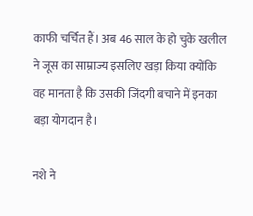काफी चर्चित हैं। अब 46 साल के हो चुके खलील ने जूस का साम्राज्य इसलिए खड़ा किया क्योंकि वह मानता है कि उसकी जिंदगी बचाने में इनका बड़ा योगदान है।

नशे ने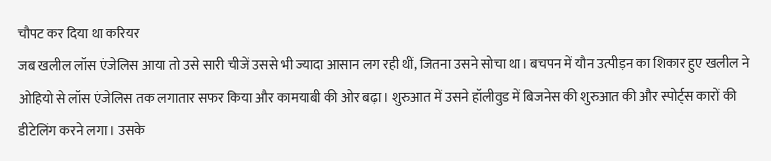चौपट कर दिया था करियर
जब खलील लॉस एंजेलिस आया तो उसे सारी चीजें उससे भी ज्यादा आसान लग रही थीं, जितना उसने सोचा था। बचपन में यौन उत्पीड़न का शिकार हुए खलील ने ओहियो से लॉस एंजेलिस तक लगातार सफर किया और कामयाबी की ओर बढ़ा। शुरुआत में उसने हॉलीवुड में बिजनेस की शुरुआत की और स्पोर्ट्स कारों की डीटेलिंग करने लगा। उसके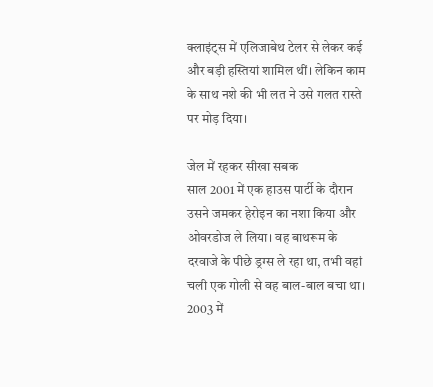क्लाइंट्स में एलिजाबेथ टेलर से लेकर कई और बड़ी हस्तियां शामिल थीं। लेकिन काम के साथ नशे की भी लत ने उसे गलत रास्ते पर मोड़ दिया।

जेल में रहकर सीखा सबक
साल 2001 में एक हाउस पार्टी के दौरान उसने जमकर हेरोइन का नशा किया और ओवरडोज ले लिया। वह बाथरूम के दरवाजे के पीछे ड्रग्स ले रहा था, तभी वहां चली एक गोली से वह बाल-बाल बचा था। 2003 में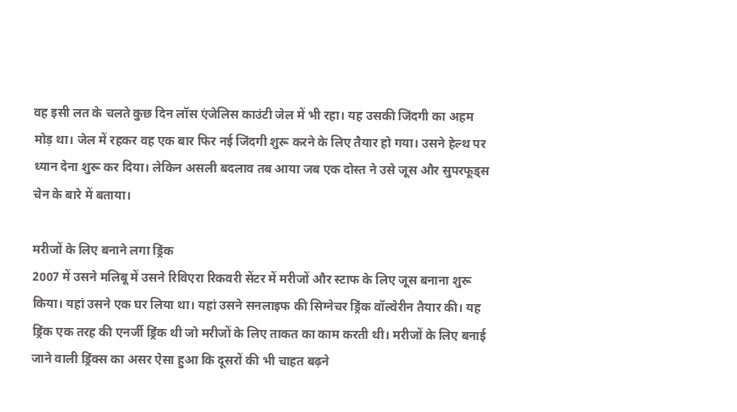वह इसी लत के चलते कुछ दिन लॉस एंजेलिस काउंटी जेल में भी रहा। यह उसकी जिंदगी का अहम मोड़ था। जेल में रहकर वह एक बार फिर नई जिंदगी शुरू करने के लिए तैयार हो गया। उसने हेल्थ पर ध्यान देना शुरू कर दिया। लेकिन असली बदलाव तब आया जब एक दोस्त ने उसे जूस और सुपरफूड्स चेन के बारे में बताया।

मरीजों के लिए बनाने लगा ड्रिंक
2007 में उसने मलिबू में उसने रिविएरा रिकवरी सेंटर में मरीजों और स्टाफ के लिए जूस बनाना शुरू किया। यहां उसने एक घर लिया था। यहां उसने सनलाइफ की सिग्नेचर ड्रिंक वॉल्वेरीन तैयार की। यह ड्रिंक एक तरह की एनर्जी ड्रिंक थी जो मरीजों के लिए ताकत का काम करती थी। मरीजों के लिए बनाई जाने वाली ड्रिंक्स का असर ऐसा हुआ कि दूसरों की भी चाहत बढ़ने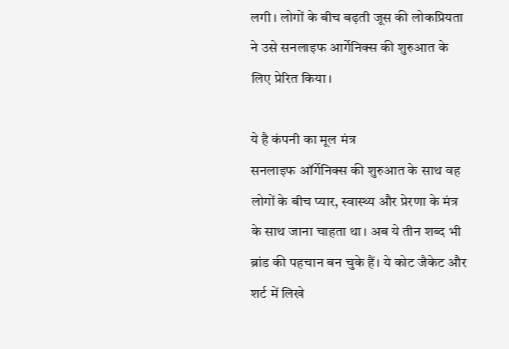लगी। लोगों के बीच बढ़ती जूस की लोकप्रियता ने उसे सनलाइफ आर्गेनिक्स की शुरुआत के लिए प्रेरित किया।

ये है कंपनी का मूल मंत्र
सनलाइफ ऑर्गेनिक्स की शुरुआत के साथ वह लोगों के बीच प्यार, स्वास्थ्य और प्रेरणा के मंत्र के साथ जाना चाहता था। अब ये तीन शब्द भी ब्रांड की पहचान बन चुके हैं। ये कोट जैकेट और शर्ट में लिखे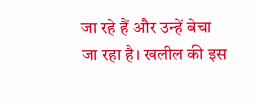जा रहे हैं और उन्हें बेचा जा रहा है। खलील की इस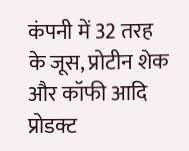कंपनी में 32 तरह के जूस, प्रोटीन शेक और कॉफी आदि प्रोडक्ट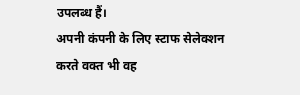उपलब्ध हैं।
अपनी कंपनी के लिए स्टाफ सेलेक्शन करते वक्त भी वह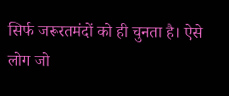सिर्फ जरूरतमंदों को ही चुनता है। ऐसे लोग जो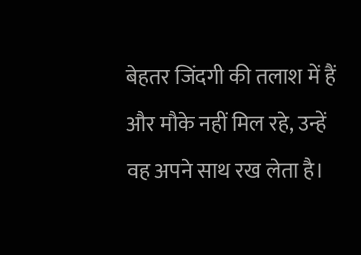बेहतर जिंदगी की तलाश में हैं और मौके नहीं मिल रहे, उन्हें वह अपने साथ रख लेता है।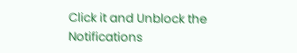Click it and Unblock the Notifications